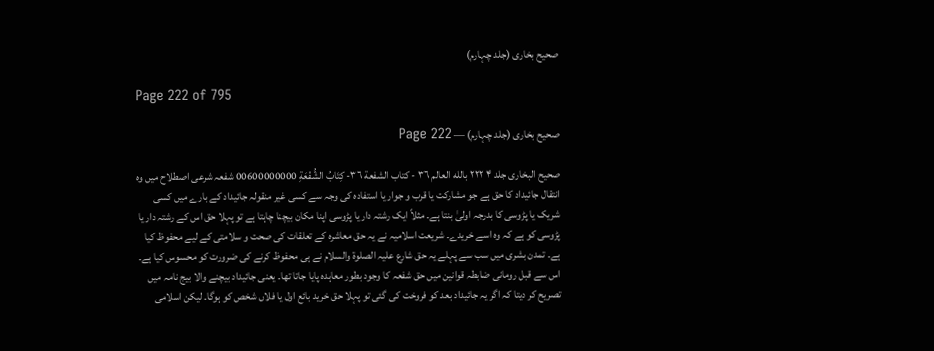صحیح بخاری (جلد چہارم)

Page 222 of 795

صحیح بخاری (جلد چہارم) — Page 222

صحيح البخاری جلد ۴ ۲۲۲ بالله العالم ٣٦ - كتاب الشفعة ٣٦- كِتَابُ الشُّفْعَةِ 00600000000 شفعہ شرعی اصطلاح میں وہ انتقال جائیداد کا حق ہے جو مشارکت یا قرب و جوار یا استفادہ کی وجہ سے کسی غیر منقولہ جائیداد کے بارے میں کسی شریک یا پڑوسی کا بدرجہ اولیٰ بنتا ہے۔ مثلاً ایک رشتہ دار یا پڑوسی اپنا مکان بیچنا چاہتا ہے تو پہلا حق اس کے رشتہ دار یا پڑوسی کو ہے کہ وہ اسے خریدے۔ شریعت اسلامیہ نے یہ حق معاشرہ کے تعلقات کی صحت و سلامتی کے لیے محفوظ کیا ہے۔ تمدن بشری میں سب سے پہلے یہ حق شارع علیہ الصلوۃ والسلام نے ہی محفوظ کرنے کی ضرورت کو محسوس کیا ہے۔ اس سے قبل رومانی ضابطہ قوانین میں حق شفعہ کا وجود بطور معاہدہ پایا جاتا تھا۔ یعنی جائیداد بیچنے والا بیج نامہ میں تصریح کر دیتا کہ اگر یہ جائیداد بعد کو فروخت کی گئی تو پہلا حق خرید بائع اول یا فلاں شخص کو ہوگا۔ لیکن اسلامی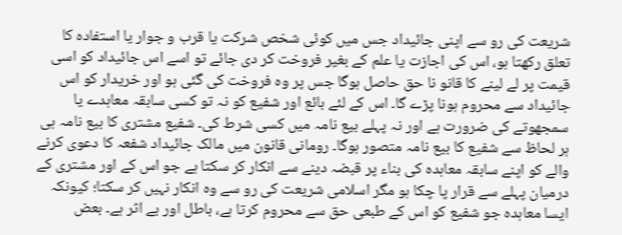شریعت کی رو سے اپنی جائیداد جس میں کوئی شخص شرکت یا قرب و جوار یا استفادہ کا تعلق رکھتا ہو، اس کی اجازت یا علم کے بغیر فروخت کر دی جائے تو اسے اس جائیداد کو اسی قیمت پر لے لینے کا قانو نا حق حاصل ہوگا جس پر وہ فروخت کی گئی ہو اور خریدار کو اس جائیداد سے محروم ہونا پڑے گا۔ اس کے لئے بائع اور شفیع کو نہ تو کسی سابقہ معاہدے یا سمجھوتے کی ضرورت ہے اور نہ پہلے بیع نامہ میں کسی شرط کی۔ شفیع مشتری کا بیع نامہ ہی ہر لحاظ سے شفیع کا بیع نامہ متصور ہوگا۔ رومانی قانون میں مالک جائیداد شفعہ کا دعوی کرنے والے کو اپنے سابقہ معاہدہ کی بناء پر قبضہ دینے سے انکار کر سکتا ہے جو اس کے اور مشتری کے درمیان پہلے سے قرار پا چکا ہو مگر اسلامی شریعت کی رو سے وہ انکار نہیں کر سکتا؛ کیونکہ ایسا معاہدہ جو شفیع کو اس کے طبعی حق سے محروم کرتا ہے، باطل اور بے اثر ہے۔ بعض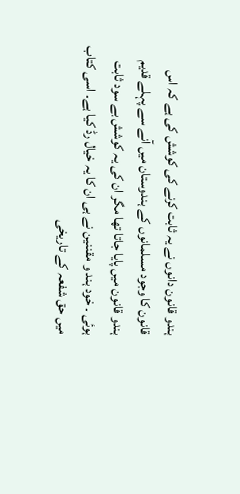ہندو قانون دانوں نے یہ ثابت کرنے کی کوشش کی ہے کہ اس قانون کا وجود مسلمانوں کے ہندوستان میں آنے سے پہلے قدیم ہندو قانون میں پایا جاتا تھا مگر ان کی یہ کوشش بے سود ثابت ہوئی ۔ خود ہند و مقننین نے ہی ان کا یہ خیال رڈ کیا ہے۔ اسی کتاب میں حق شفعہ کے تاریخی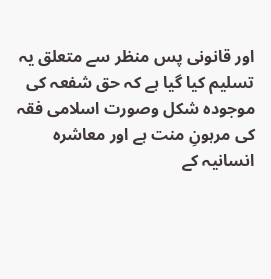اور قانونی پس منظر سے متعلق یہ تسلیم کیا گیا ہے کہ حق شفعہ کی موجودہ شکل وصورت اسلامی فقہ کی مرہونِ منت ہے اور معاشرہ انسانیہ کے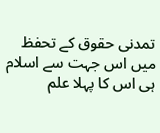تمدنی حقوق کے تحفظ میں اس جہت سے اسلام ہی اس کا پہلا علم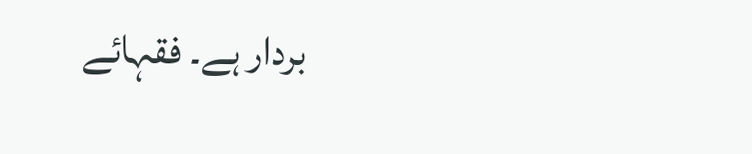بردار ہے۔ فقہائے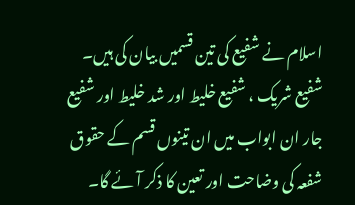اسلام نے شفیع کی تین قسمیں بیان کی ہیں۔ شفیع شریک ، شفیع خلیط اور شد خلیط اور شفیع جار ان ابواب میں ان تینوں قسم کے حقوق شفعہ کی وضاحت اور تعین کا ذکر آئے گا۔